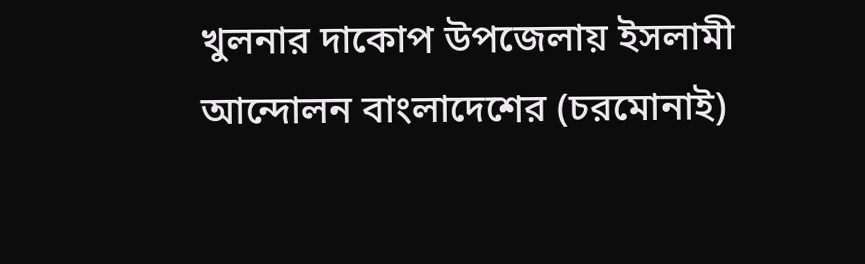খুলনার দাকোপ উপজেলায় ইসলামী আন্দোলন বাংলাদেশের (চরমোনাই)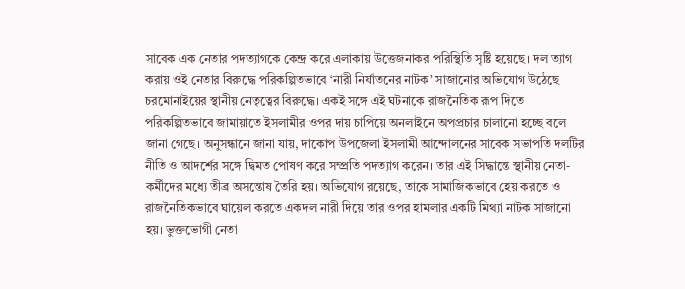সাবেক এক নেতার পদত্যাগকে কেন্দ্র করে এলাকায় উত্তেজনাকর পরিস্থিতি সৃষ্টি হয়েছে। দল ত্যাগ করায় ওই নেতার বিরুদ্ধে পরিকল্পিতভাবে ‘নারী নির্যাতনের নাটক’ সাজানোর অভিযোগ উঠেছে চরমোনাইয়ের স্থানীয় নেতৃত্বের বিরুদ্ধে। একই সঙ্গে এই ঘটনাকে রাজনৈতিক রূপ দিতে পরিকল্পিতভাবে জামায়াতে ইসলামীর ওপর দায় চাপিয়ে অনলাইনে অপপ্রচার চালানো হচ্ছে বলে জানা গেছে। অনুসন্ধানে জানা যায়, দাকোপ উপজেলা ইসলামী আন্দোলনের সাবেক সভাপতি দলটির নীতি ও আদর্শের সঙ্গে দ্বিমত পোষণ করে সম্প্রতি পদত্যাগ করেন। তার এই সিদ্ধান্তে স্থানীয় নেতা-কর্মীদের মধ্যে তীব্র অসন্তোষ তৈরি হয়। অভিযোগ রয়েছে, তাকে সামাজিকভাবে হেয় করতে ও রাজনৈতিকভাবে ঘায়েল করতে একদল নারী দিয়ে তার ওপর হামলার একটি মিথ্যা নাটক সাজানো হয়। ভুক্তভোগী নেতা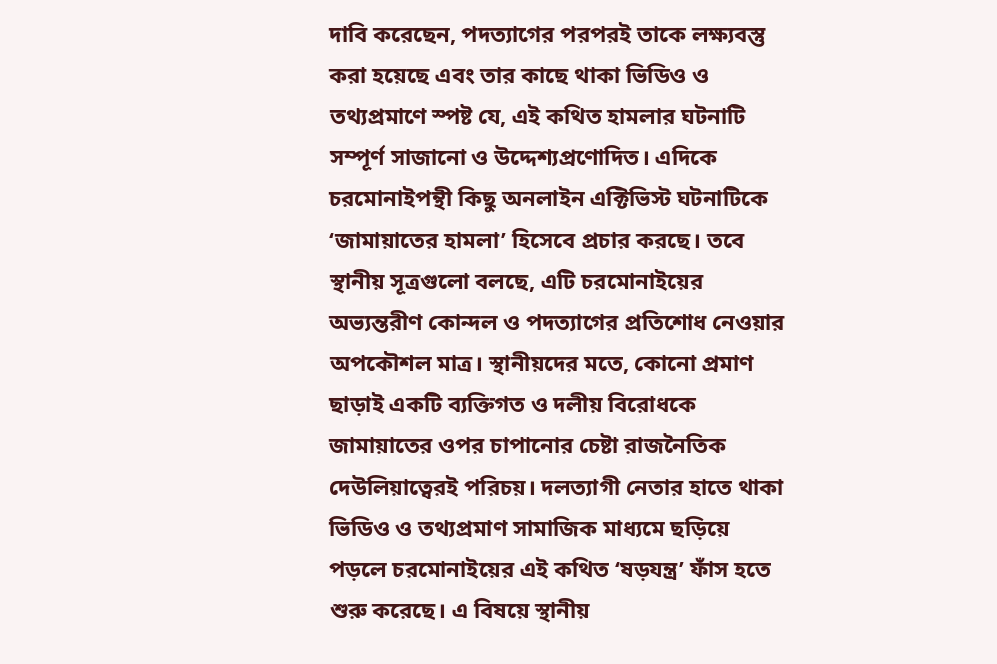দাবি করেছেন, পদত্যাগের পরপরই তাকে লক্ষ্যবস্তু করা হয়েছে এবং তার কাছে থাকা ভিডিও ও তথ্যপ্রমাণে স্পষ্ট যে, এই কথিত হামলার ঘটনাটি সম্পূর্ণ সাজানো ও উদ্দেশ্যপ্রণোদিত। এদিকে চরমোনাইপন্থী কিছু অনলাইন এক্টিভিস্ট ঘটনাটিকে ‘জামায়াতের হামলা’ হিসেবে প্রচার করছে। তবে স্থানীয় সূত্রগুলো বলছে, এটি চরমোনাইয়ের অভ্যন্তরীণ কোন্দল ও পদত্যাগের প্রতিশোধ নেওয়ার অপকৌশল মাত্র। স্থানীয়দের মতে, কোনো প্রমাণ ছাড়াই একটি ব্যক্তিগত ও দলীয় বিরোধকে জামায়াতের ওপর চাপানোর চেষ্টা রাজনৈতিক দেউলিয়াত্বেরই পরিচয়। দলত্যাগী নেতার হাতে থাকা ভিডিও ও তথ্যপ্রমাণ সামাজিক মাধ্যমে ছড়িয়ে পড়লে চরমোনাইয়ের এই কথিত ‘ষড়যন্ত্র’ ফাঁস হতে শুরু করেছে। এ বিষয়ে স্থানীয়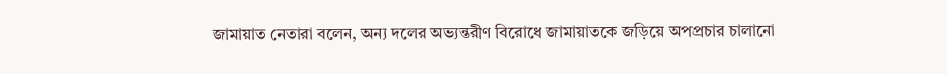জামায়াত নেতারা বলেন, অন্য দলের অভ্যন্তরীণ বিরোধে জামায়াতকে জড়িয়ে অপপ্রচার চালানো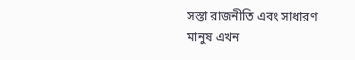সস্তা রাজনীতি এবং সাধারণ মানুষ এখন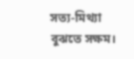সত্য-মিথ্যা বুঝতে সক্ষম।